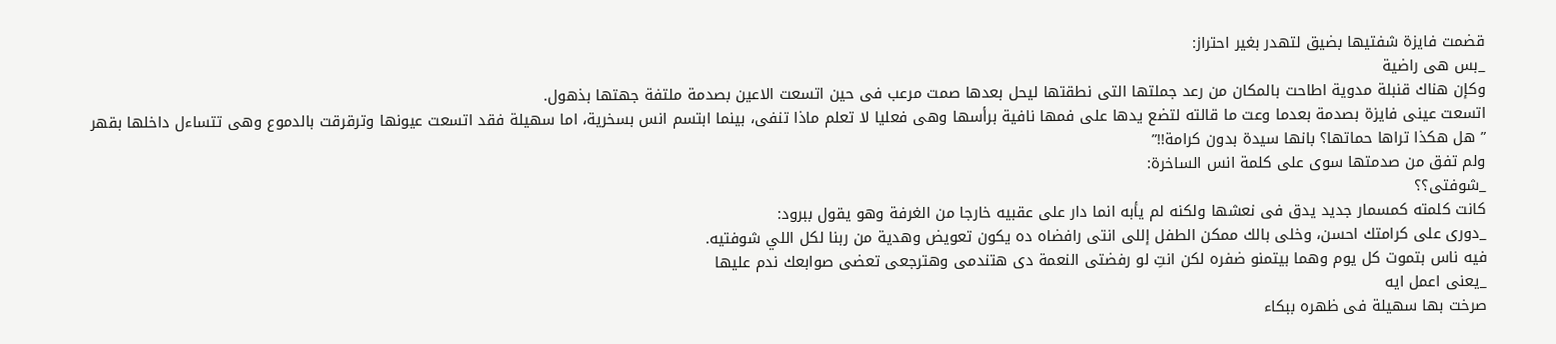قضمت فايزة شفتيها بضيق لتهدر بغير احتراز:
_بس هى راضية
وكإن هناك قنبلة مدوية اطاحت بالمكان من رعد جملتها التى نطقتها ليحل بعدها صمت مرعب فى حين اتسعت الاعين بصدمة ملتفة جهتها بذهول.
اتسعت عينى فايزة بصدمة بعدما وعت ما قالته لتضع يدها على فمها نافية برأسها وهى فعليا لا تعلم ماذا تنفى، بينما ابتسم انس بسخرية، اما سهيلة فقد اتسعت عيونها وترقرقت بالدموع وهى تتساءل داخلها بقهر
” هل هكذا تراها حماتها؟ بانها سيدة بدون كرامة!!”
ولم تفق من صدمتها سوى على كلمة انس الساخرة:
_شوفتى؟؟
كانت كلمته كمسمار جديد يدق فى نعشها ولكنه لم يأبه انما دار على عقبيه خارجا من الغرفة وهو يقول ببرود:
_دورى على كرامتك احسن، وخلى بالك ممكن الطفل إللى انتى رافضاه ده يكون تعويض وهدية من ربنا لكل اللي شوفتيه.
فيه ناس بتموت كل يوم وهما بيتمنو ضفره لكن انتِ لو رفضتى النعمة دى هتندمى وهترجعى تعضى صوابعك ندم عليها
_يعنى اعمل ايه
صرخت بها سهيلة فى ظهره ببكاء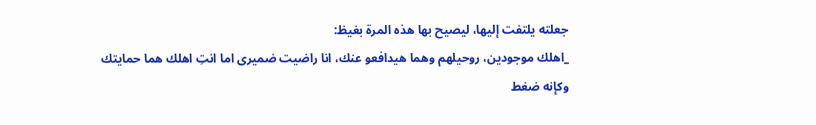جعلته يلتفت إليها، ليصيح بها هذه المرة بغيظ:
_اهلك موجودين، روحيلهم وهما هيدافعو عنك، انا راضيت ضميرى اما انتِ اهلك هما حمايتك
وكإنه ضغط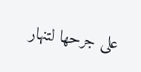على جرحها لتنهار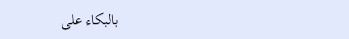بالبكاء على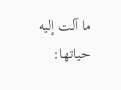ما آلت إليه حياتها: